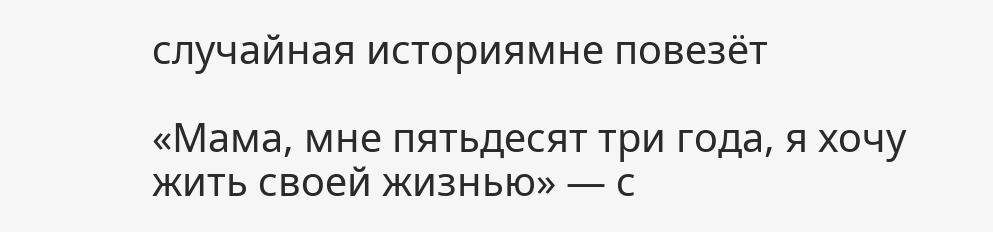случайная историямне повезёт

«Мама, мне пятьдесят три года, я хочу жить своей жизнью» — с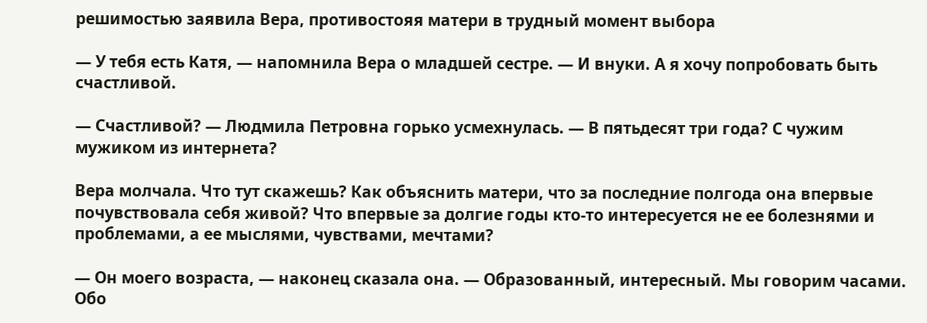решимостью заявила Вера, противостояя матери в трудный момент выбора

— У тебя есть Катя, — напомнила Вера о младшей сестре. — И внуки. А я хочу попробовать быть счастливой.

— Счастливой? — Людмила Петровна горько усмехнулась. — В пятьдесят три года? С чужим мужиком из интернета?

Вера молчала. Что тут скажешь? Как объяснить матери, что за последние полгода она впервые почувствовала себя живой? Что впервые за долгие годы кто-то интересуется не ее болезнями и проблемами, а ее мыслями, чувствами, мечтами?

— Он моего возраста, — наконец сказала она. — Образованный, интересный. Мы говорим часами. Обо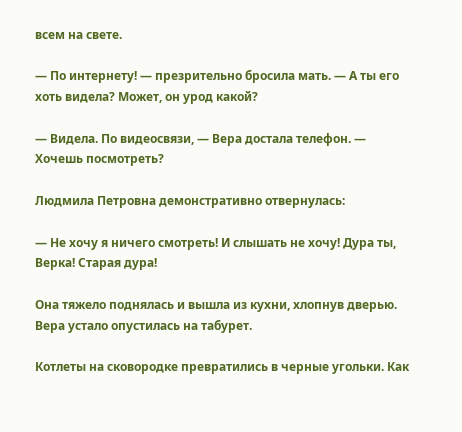всем на свете.

— По интернету! — презрительно бросила мать. — А ты его хоть видела? Может, он урод какой?

— Видела. По видеосвязи, — Вера достала телефон. — Хочешь посмотреть?

Людмила Петровна демонстративно отвернулась:

— Не хочу я ничего смотреть! И слышать не хочу! Дура ты, Верка! Старая дура!

Она тяжело поднялась и вышла из кухни, хлопнув дверью. Вера устало опустилась на табурет.

Котлеты на сковородке превратились в черные угольки. Как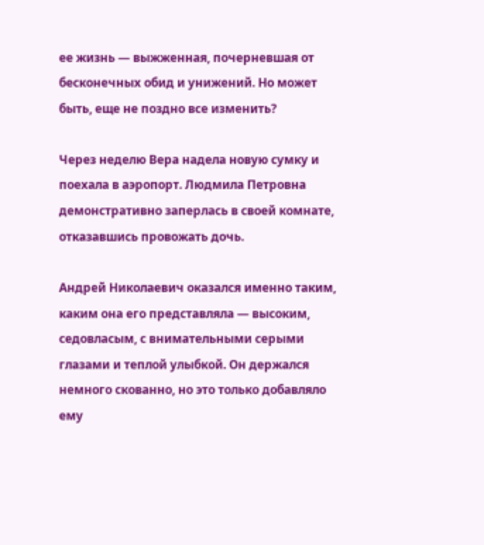ее жизнь — выжженная, почерневшая от бесконечных обид и унижений. Но может быть, еще не поздно все изменить?

Через неделю Вера надела новую сумку и поехала в аэропорт. Людмила Петровна демонстративно заперлась в своей комнате, отказавшись провожать дочь.

Андрей Николаевич оказался именно таким, каким она его представляла — высоким, седовласым, с внимательными серыми глазами и теплой улыбкой. Он держался немного скованно, но это только добавляло ему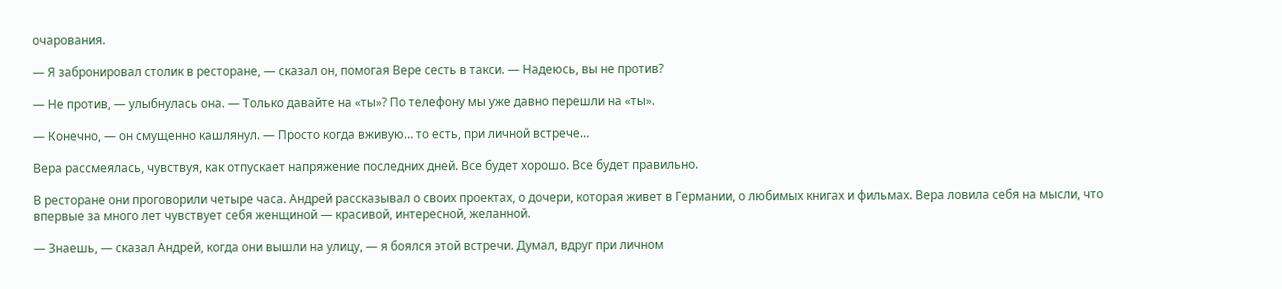очарования.

— Я забронировал столик в ресторане, — сказал он, помогая Вере сесть в такси. — Надеюсь, вы не против?

— Не против, — улыбнулась она. — Только давайте на «ты»? По телефону мы уже давно перешли на «ты».

— Конечно, — он смущенно кашлянул. — Просто когда вживую… то есть, при личной встрече…

Вера рассмеялась, чувствуя, как отпускает напряжение последних дней. Все будет хорошо. Все будет правильно.

В ресторане они проговорили четыре часа. Андрей рассказывал о своих проектах, о дочери, которая живет в Германии, о любимых книгах и фильмах. Вера ловила себя на мысли, что впервые за много лет чувствует себя женщиной — красивой, интересной, желанной.

— Знаешь, — сказал Андрей, когда они вышли на улицу, — я боялся этой встречи. Думал, вдруг при личном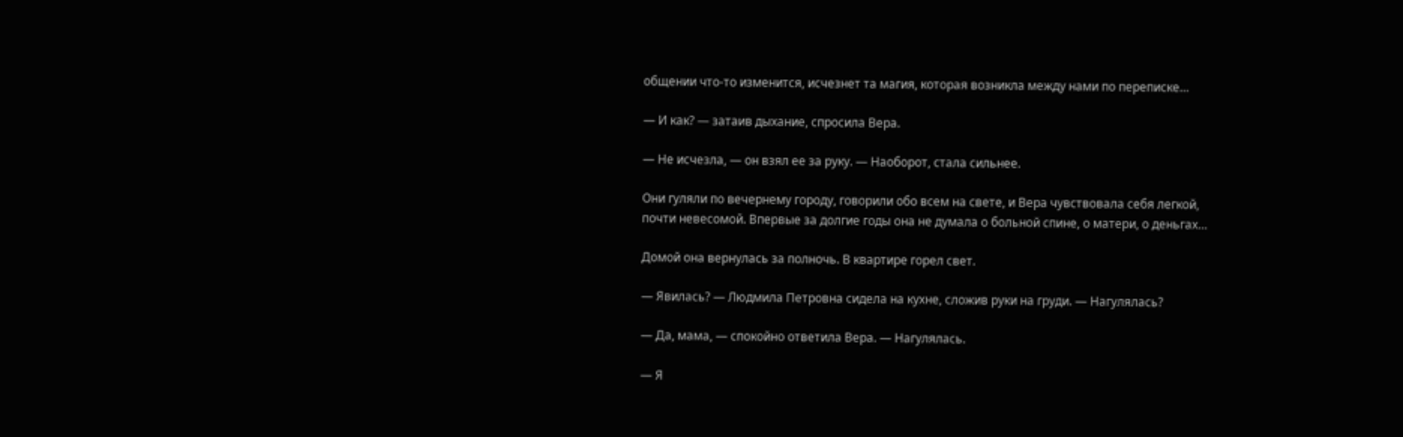общении что-то изменится, исчезнет та магия, которая возникла между нами по переписке…

— И как? — затаив дыхание, спросила Вера.

— Не исчезла, — он взял ее за руку. — Наоборот, стала сильнее.

Они гуляли по вечернему городу, говорили обо всем на свете, и Вера чувствовала себя легкой, почти невесомой. Впервые за долгие годы она не думала о больной спине, о матери, о деньгах…

Домой она вернулась за полночь. В квартире горел свет.

— Явилась? — Людмила Петровна сидела на кухне, сложив руки на груди. — Нагулялась?

— Да, мама, — спокойно ответила Вера. — Нагулялась.

— Я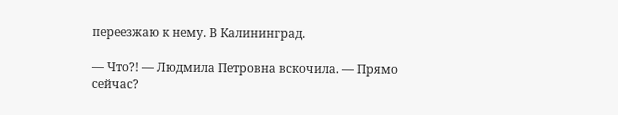переезжаю к нему. В Калининград.

— Что?! — Людмила Петровна вскочила. — Прямо сейчас?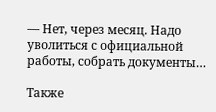— Нет, через месяц. Надо уволиться с официальной работы, собрать документы…

Также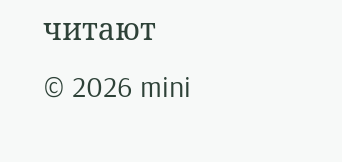читают
© 2026 mini